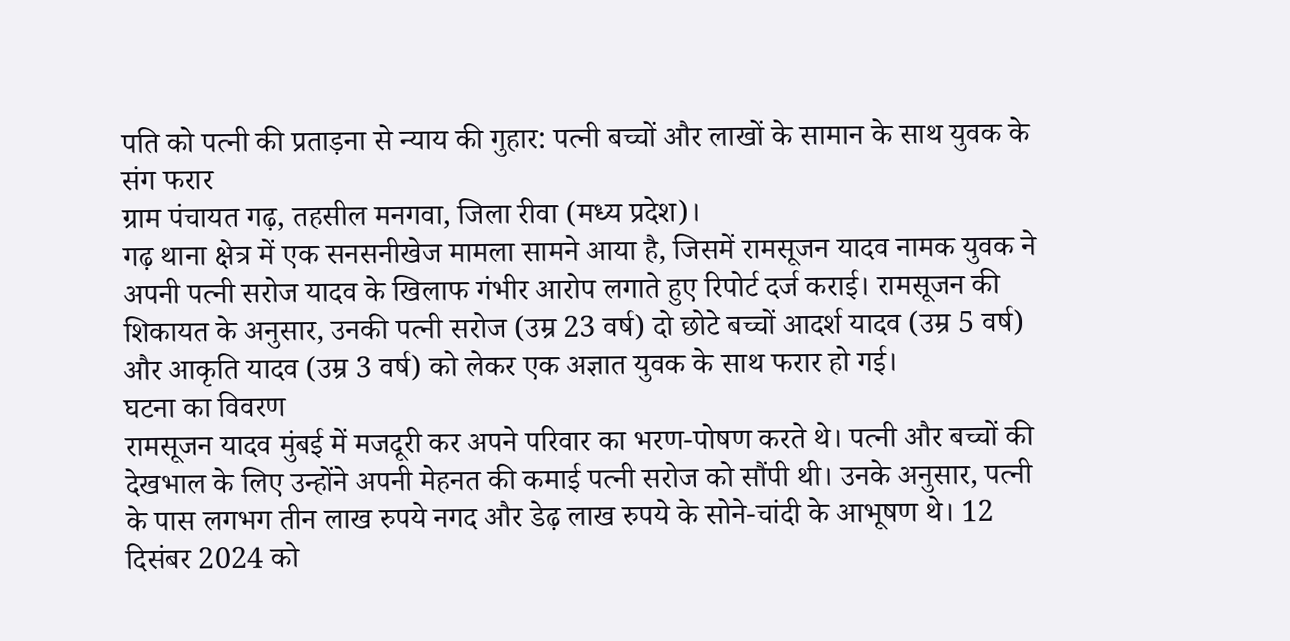पति को पत्नी की प्रताड़ना से न्याय की गुहार: पत्नी बच्चों और लाखों के सामान के साथ युवक के संग फरार
ग्राम पंचायत गढ़, तहसील मनगवा, जिला रीवा (मध्य प्रदेश)।
गढ़ थाना क्षेत्र में एक सनसनीखेज मामला सामने आया है, जिसमें रामसूजन यादव नामक युवक ने अपनी पत्नी सरोज यादव के खिलाफ गंभीर आरोप लगाते हुए रिपोर्ट दर्ज कराई। रामसूजन की शिकायत के अनुसार, उनकी पत्नी सरोज (उम्र 23 वर्ष) दो छोटे बच्चों आदर्श यादव (उम्र 5 वर्ष) और आकृति यादव (उम्र 3 वर्ष) को लेकर एक अज्ञात युवक के साथ फरार हो गई।
घटना का विवरण
रामसूजन यादव मुंबई में मजदूरी कर अपने परिवार का भरण-पोषण करते थे। पत्नी और बच्चों की देखभाल के लिए उन्होंने अपनी मेहनत की कमाई पत्नी सरोज को सौंपी थी। उनके अनुसार, पत्नी के पास लगभग तीन लाख रुपये नगद और डेढ़ लाख रुपये के सोने-चांदी के आभूषण थे। 12 दिसंबर 2024 को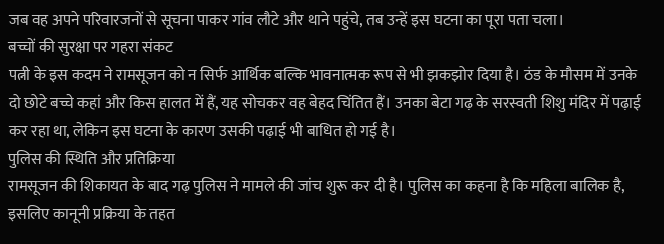जब वह अपने परिवारजनों से सूचना पाकर गांव लौटे और थाने पहुंचे, तब उन्हें इस घटना का पूरा पता चला।
बच्चों की सुरक्षा पर गहरा संकट
पत्नी के इस कदम ने रामसूजन को न सिर्फ आर्थिक बल्कि भावनात्मक रूप से भी झकझोर दिया है। ठंड के मौसम में उनके दो छोटे बच्चे कहां और किस हालत में हैं, यह सोचकर वह बेहद चिंतित हैं। उनका बेटा गढ़ के सरस्वती शिशु मंदिर में पढ़ाई कर रहा था, लेकिन इस घटना के कारण उसकी पढ़ाई भी बाधित हो गई है।
पुलिस की स्थिति और प्रतिक्रिया
रामसूजन की शिकायत के बाद गढ़ पुलिस ने मामले की जांच शुरू कर दी है। पुलिस का कहना है कि महिला बालिक है, इसलिए कानूनी प्रक्रिया के तहत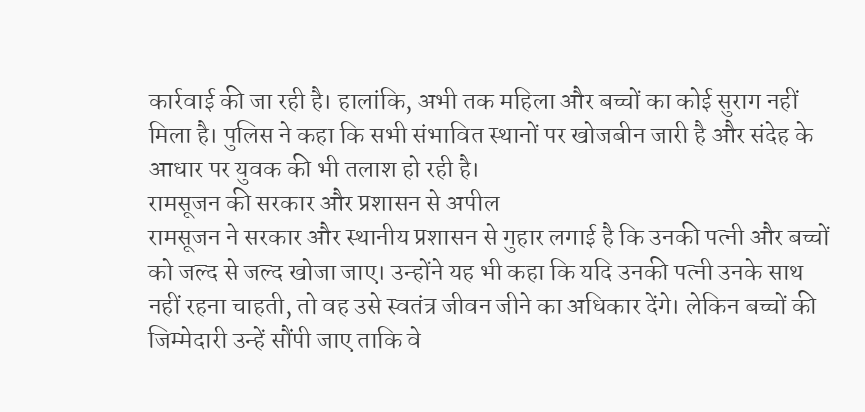कार्रवाई की जा रही है। हालांकि, अभी तक महिला और बच्चों का कोई सुराग नहीं मिला है। पुलिस ने कहा कि सभी संभावित स्थानों पर खोजबीन जारी है और संदेह के आधार पर युवक की भी तलाश हो रही है।
रामसूजन की सरकार और प्रशासन से अपील
रामसूजन ने सरकार और स्थानीय प्रशासन से गुहार लगाई है कि उनकी पत्नी और बच्चों को जल्द से जल्द खोजा जाए। उन्होंने यह भी कहा कि यदि उनकी पत्नी उनके साथ नहीं रहना चाहती, तो वह उसे स्वतंत्र जीवन जीने का अधिकार देंगे। लेकिन बच्चों की जिम्मेदारी उन्हें सौंपी जाए ताकि वे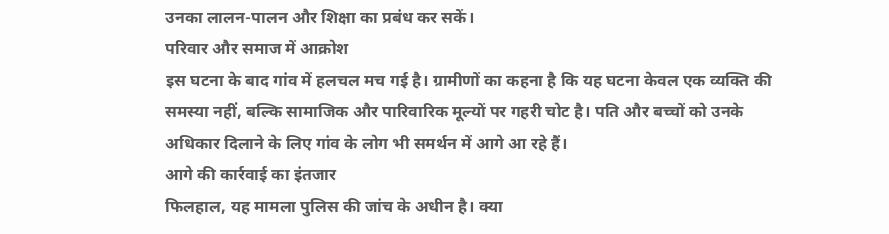उनका लालन-पालन और शिक्षा का प्रबंध कर सकें।
परिवार और समाज में आक्रोश
इस घटना के बाद गांव में हलचल मच गई है। ग्रामीणों का कहना है कि यह घटना केवल एक व्यक्ति की समस्या नहीं, बल्कि सामाजिक और पारिवारिक मूल्यों पर गहरी चोट है। पति और बच्चों को उनके अधिकार दिलाने के लिए गांव के लोग भी समर्थन में आगे आ रहे हैं।
आगे की कार्रवाई का इंतजार
फिलहाल, यह मामला पुलिस की जांच के अधीन है। क्या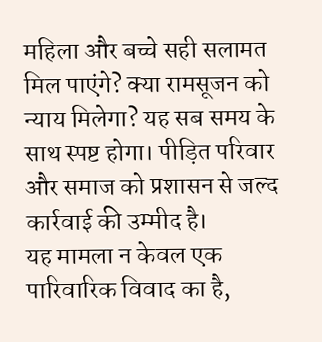महिला और बच्चे सही सलामत मिल पाएंगे? क्या रामसूजन को न्याय मिलेगा? यह सब समय के साथ स्पष्ट होगा। पीड़ित परिवार और समाज को प्रशासन से जल्द कार्रवाई की उम्मीद है।
यह मामला न केवल एक पारिवारिक विवाद का है,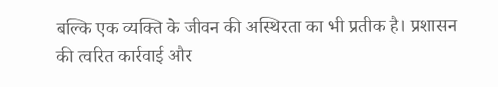बल्कि एक व्यक्ति के जीवन की अस्थिरता का भी प्रतीक है। प्रशासन की त्वरित कार्रवाई और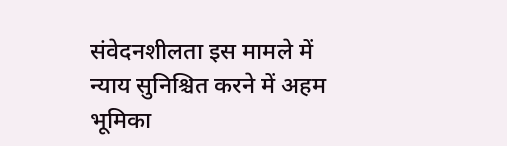संवेदनशीलता इस मामले में न्याय सुनिश्चित करने में अहम भूमिका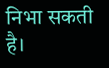निभा सकती है।